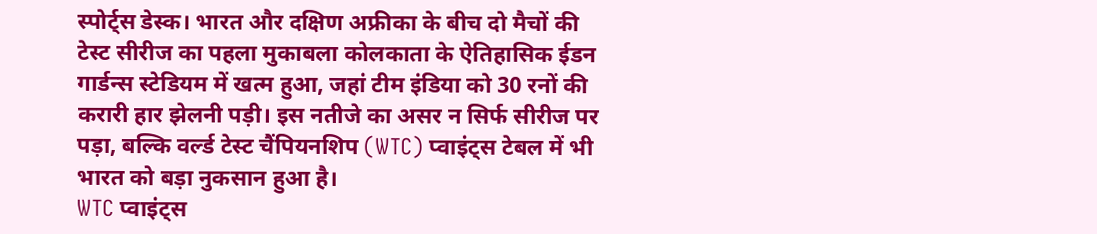स्पोर्ट्स डेस्क। भारत और दक्षिण अफ्रीका के बीच दो मैचों की टेस्ट सीरीज का पहला मुकाबला कोलकाता के ऐतिहासिक ईडन गार्डन्स स्टेडियम में खत्म हुआ, जहां टीम इंडिया को 30 रनों की करारी हार झेलनी पड़ी। इस नतीजे का असर न सिर्फ सीरीज पर पड़ा, बल्कि वर्ल्ड टेस्ट चैंपियनशिप (WTC) प्वाइंट्स टेबल में भी भारत को बड़ा नुकसान हुआ है।
WTC प्वाइंट्स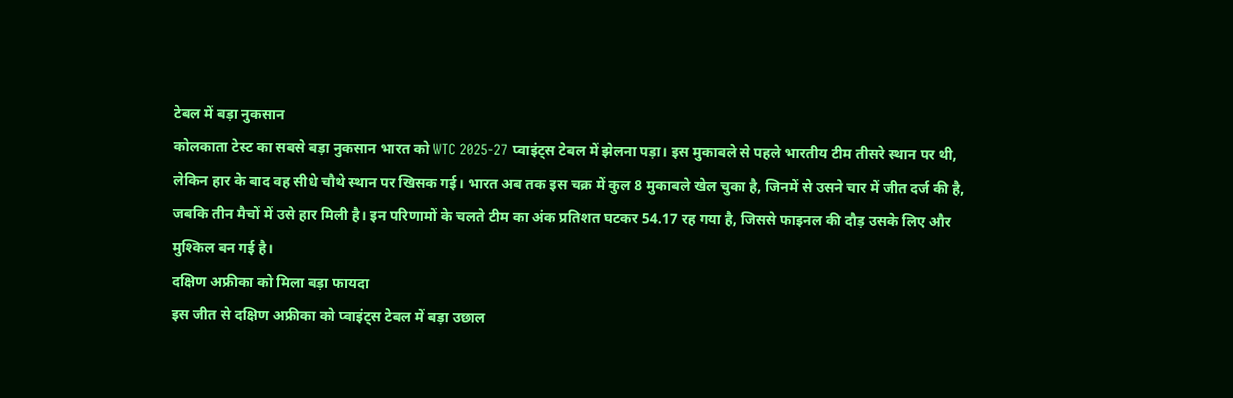टेबल में बड़ा नुकसान
कोलकाता टेस्ट का सबसे बड़ा नुकसान भारत को WTC 2025-27 प्वाइंट्स टेबल में झेलना पड़ा। इस मुकाबले से पहले भारतीय टीम तीसरे स्थान पर थी, लेकिन हार के बाद वह सीधे चौथे स्थान पर खिसक गई। भारत अब तक इस चक्र में कुल 8 मुकाबले खेल चुका है, जिनमें से उसने चार में जीत दर्ज की है, जबकि तीन मैचों में उसे हार मिली है। इन परिणामों के चलते टीम का अंक प्रतिशत घटकर 54.17 रह गया है, जिससे फाइनल की दौड़ उसके लिए और मुश्किल बन गई है।
दक्षिण अफ्रीका को मिला बड़ा फायदा
इस जीत से दक्षिण अफ्रीका को प्वाइंट्स टेबल में बड़ा उछाल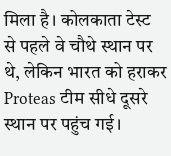मिला है। कोलकाता टेस्ट से पहले वे चौथे स्थान पर थे, लेकिन भारत को हराकर Proteas टीम सीधे दूसरे स्थान पर पहुंच गई।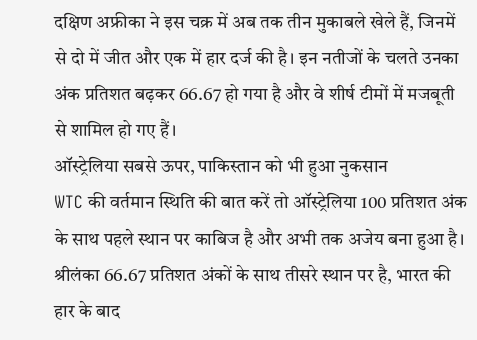दक्षिण अफ्रीका ने इस चक्र में अब तक तीन मुकाबले खेले हैं, जिनमें से दो में जीत और एक में हार दर्ज की है। इन नतीजों के चलते उनका अंक प्रतिशत बढ़कर 66.67 हो गया है और वे शीर्ष टीमों में मजबूती से शामिल हो गए हैं।
ऑस्ट्रेलिया सबसे ऊपर, पाकिस्तान को भी हुआ नुकसान
WTC की वर्तमान स्थिति की बात करें तो ऑस्ट्रेलिया 100 प्रतिशत अंक के साथ पहले स्थान पर काबिज है और अभी तक अजेय बना हुआ है। श्रीलंका 66.67 प्रतिशत अंकों के साथ तीसरे स्थान पर है, भारत की हार के बाद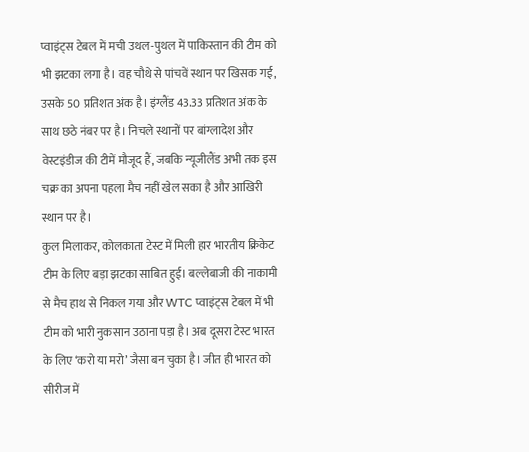प्वाइंट्स टेबल में मची उथल-पुथल में पाकिस्तान की टीम को भी झटका लगा है। वह चौथे से पांचवें स्थान पर खिसक गई, उसके 50 प्रतिशत अंक है। इंग्लैंड 43.33 प्रतिशत अंक के साथ छठे नंबर पर है। निचले स्थानों पर बांग्लादेश और वेस्टइंडीज की टीमें मौजूद हैं, जबकि न्यूजीलैंड अभी तक इस चक्र का अपना पहला मैच नहीं खेल सका है और आखिरी स्थान पर है।
कुल मिलाकर, कोलकाता टेस्ट में मिली हार भारतीय क्रिकेट टीम के लिए बड़ा झटका साबित हुई। बल्लेबाजी की नाकामी से मैच हाथ से निकल गया और WTC प्वाइंट्स टेबल में भी टीम को भारी नुकसान उठाना पड़ा है। अब दूसरा टेस्ट भारत के लिए ‘करो या मरो’ जैसा बन चुका है। जीत ही भारत को सीरीज में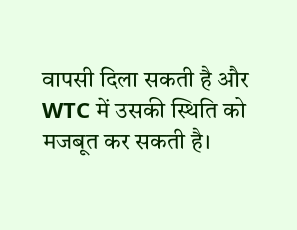वापसी दिला सकती है और WTC में उसकी स्थिति को मजबूत कर सकती है।